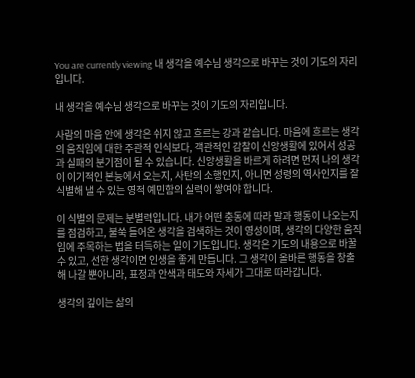You are currently viewing 내 생각을 예수님 생각으로 바꾸는 것이 기도의 자리입니다.

내 생각을 예수님 생각으로 바꾸는 것이 기도의 자리입니다.

사람의 마음 안에 생각은 쉬지 않고 흐르는 강과 같습니다. 마음에 흐르는 생각의 움직임에 대한 주관적 인식보다, 객관적인 감찰이 신앙생활에 있어서 성공과 실패의 분기점이 될 수 있습니다. 신앙생활을 바르게 하려면 먼저 나의 생각이 이기적인 본능에서 오는지, 사탄의 소행인지, 아니면 성령의 역사인지를 잘 식별해 낼 수 있는 영적 예민함의 실력이 쌓여야 합니다.

이 식별의 문제는 분별력입니다. 내가 어떤 충동에 따라 말과 행동이 나오는지를 점검하고, 불쑥 들어온 생각을 검색하는 것이 영성이며, 생각의 다양한 움직임에 주목하는 법을 터득하는 일이 기도입니다. 생각은 기도의 내용으로 바꿀 수 있고, 선한 생각이면 인생을 좋게 만듭니다. 그 생각이 올바른 행동을 창출해 나갈 뿐아니라, 표정과 안색과 태도와 자세가 그대로 따라갑니다.

생각의 깊이는 삶의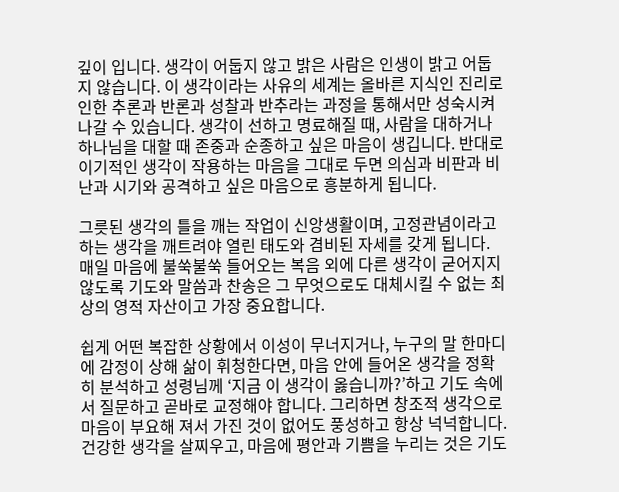깊이 입니다. 생각이 어둡지 않고 밝은 사람은 인생이 밝고 어둡지 않습니다. 이 생각이라는 사유의 세계는 올바른 지식인 진리로 인한 추론과 반론과 성찰과 반추라는 과정을 통해서만 성숙시켜 나갈 수 있습니다. 생각이 선하고 명료해질 때, 사람을 대하거나 하나님을 대할 때 존중과 순종하고 싶은 마음이 생깁니다. 반대로 이기적인 생각이 작용하는 마음을 그대로 두면 의심과 비판과 비난과 시기와 공격하고 싶은 마음으로 흥분하게 됩니다.

그릇된 생각의 틀을 깨는 작업이 신앙생활이며, 고정관념이라고 하는 생각을 깨트려야 열린 태도와 겸비된 자세를 갖게 됩니다. 매일 마음에 불쑥불쑥 들어오는 복음 외에 다른 생각이 굳어지지 않도록 기도와 말씀과 찬송은 그 무엇으로도 대체시킬 수 없는 최상의 영적 자산이고 가장 중요합니다.

쉽게 어떤 복잡한 상황에서 이성이 무너지거나, 누구의 말 한마디에 감정이 상해 삶이 휘청한다면, 마음 안에 들어온 생각을 정확히 분석하고 성령님께 ‘지금 이 생각이 옳습니까?’하고 기도 속에서 질문하고 곧바로 교정해야 합니다. 그리하면 창조적 생각으로 마음이 부요해 져서 가진 것이 없어도 풍성하고 항상 넉넉합니다. 건강한 생각을 살찌우고, 마음에 평안과 기쁨을 누리는 것은 기도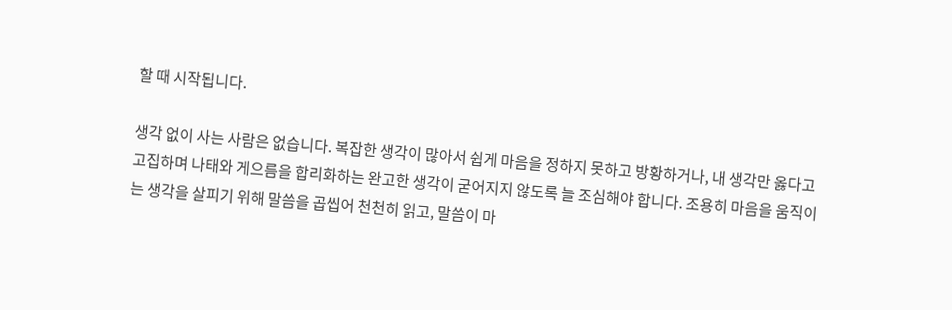할 때 시작됩니다.

생각 없이 사는 사람은 없습니다. 복잡한 생각이 많아서 쉽게 마음을 정하지 못하고 방황하거나, 내 생각만 옳다고 고집하며 나태와 게으름을 합리화하는 완고한 생각이 굳어지지 않도록 늘 조심해야 합니다. 조용히 마음을 움직이는 생각을 살피기 위해 말씀을 곱씹어 천천히 읽고, 말씀이 마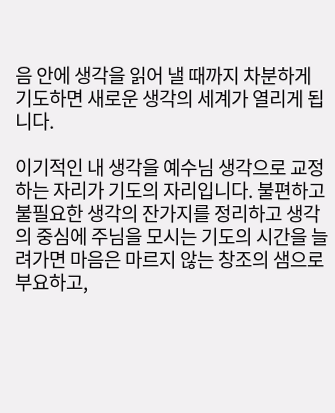음 안에 생각을 읽어 낼 때까지 차분하게 기도하면 새로운 생각의 세계가 열리게 됩니다.

이기적인 내 생각을 예수님 생각으로 교정하는 자리가 기도의 자리입니다. 불편하고 불필요한 생각의 잔가지를 정리하고 생각의 중심에 주님을 모시는 기도의 시간을 늘려가면 마음은 마르지 않는 창조의 샘으로 부요하고,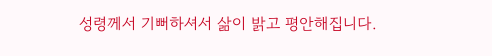성령께서 기뻐하셔서 삶이 밝고 평안해집니다.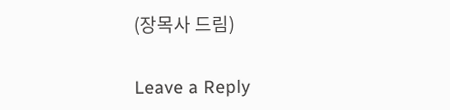(장목사 드림)

Leave a Reply